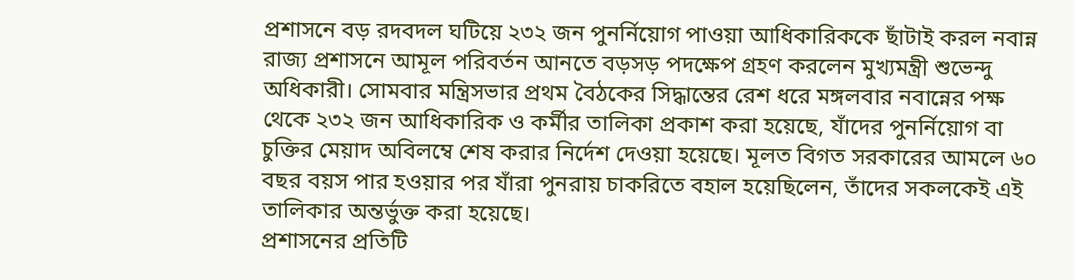প্রশাসনে বড় রদবদল ঘটিয়ে ২৩২ জন পুনর্নিয়োগ পাওয়া আধিকারিককে ছাঁটাই করল নবান্ন
রাজ্য প্রশাসনে আমূল পরিবর্তন আনতে বড়সড় পদক্ষেপ গ্রহণ করলেন মুখ্যমন্ত্রী শুভেন্দু অধিকারী। সোমবার মন্ত্রিসভার প্রথম বৈঠকের সিদ্ধান্তের রেশ ধরে মঙ্গলবার নবান্নের পক্ষ থেকে ২৩২ জন আধিকারিক ও কর্মীর তালিকা প্রকাশ করা হয়েছে, যাঁদের পুনর্নিয়োগ বা চুক্তির মেয়াদ অবিলম্বে শেষ করার নির্দেশ দেওয়া হয়েছে। মূলত বিগত সরকারের আমলে ৬০ বছর বয়স পার হওয়ার পর যাঁরা পুনরায় চাকরিতে বহাল হয়েছিলেন, তাঁদের সকলকেই এই তালিকার অন্তর্ভুক্ত করা হয়েছে।
প্রশাসনের প্রতিটি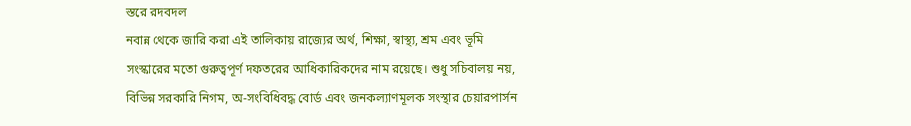স্তরে রদবদল
নবান্ন থেকে জারি করা এই তালিকায় রাজ্যের অর্থ, শিক্ষা, স্বাস্থ্য, শ্রম এবং ভূমি সংস্কারের মতো গুরুত্বপূর্ণ দফতরের আধিকারিকদের নাম রয়েছে। শুধু সচিবালয় নয়, বিভিন্ন সরকারি নিগম, অ-সংবিধিবদ্ধ বোর্ড এবং জনকল্যাণমূলক সংস্থার চেয়ারপার্সন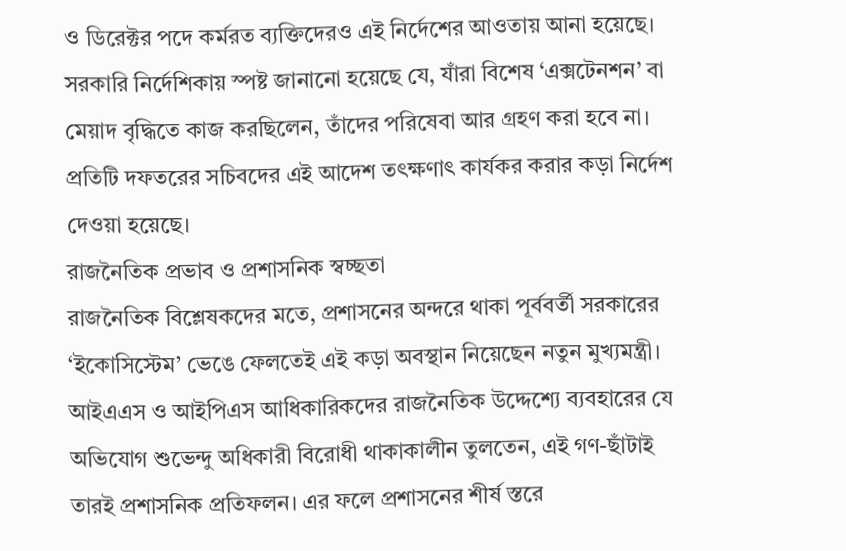ও ডিরেক্টর পদে কর্মরত ব্যক্তিদেরও এই নির্দেশের আওতায় আনা হয়েছে। সরকারি নির্দেশিকায় স্পষ্ট জানানো হয়েছে যে, যাঁরা বিশেষ ‘এক্সটেনশন’ বা মেয়াদ বৃদ্ধিতে কাজ করছিলেন, তাঁদের পরিষেবা আর গ্রহণ করা হবে না। প্রতিটি দফতরের সচিবদের এই আদেশ তৎক্ষণাৎ কার্যকর করার কড়া নির্দেশ দেওয়া হয়েছে।
রাজনৈতিক প্রভাব ও প্রশাসনিক স্বচ্ছতা
রাজনৈতিক বিশ্লেষকদের মতে, প্রশাসনের অন্দরে থাকা পূর্ববর্তী সরকারের ‘ইকোসিস্টেম’ ভেঙে ফেলতেই এই কড়া অবস্থান নিয়েছেন নতুন মুখ্যমন্ত্রী। আইএএস ও আইপিএস আধিকারিকদের রাজনৈতিক উদ্দেশ্যে ব্যবহারের যে অভিযোগ শুভেন্দু অধিকারী বিরোধী থাকাকালীন তুলতেন, এই গণ-ছাঁটাই তারই প্রশাসনিক প্রতিফলন। এর ফলে প্রশাসনের শীর্ষ স্তরে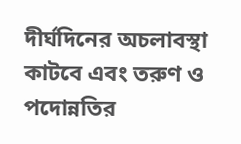দীর্ঘদিনের অচলাবস্থা কাটবে এবং তরুণ ও পদোন্নতির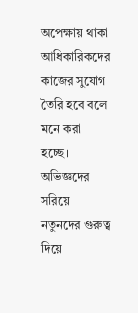অপেক্ষায় থাকা আধিকারিকদের কাজের সুযোগ তৈরি হবে বলে মনে করা হচ্ছে। অভিজ্ঞদের সরিয়ে নতুনদের গুরুত্ব দিয়ে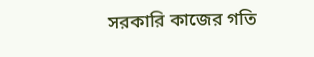সরকারি কাজের গতি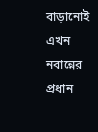বাড়ানোই এখন নবান্নের প্রধান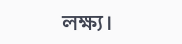লক্ষ্য।